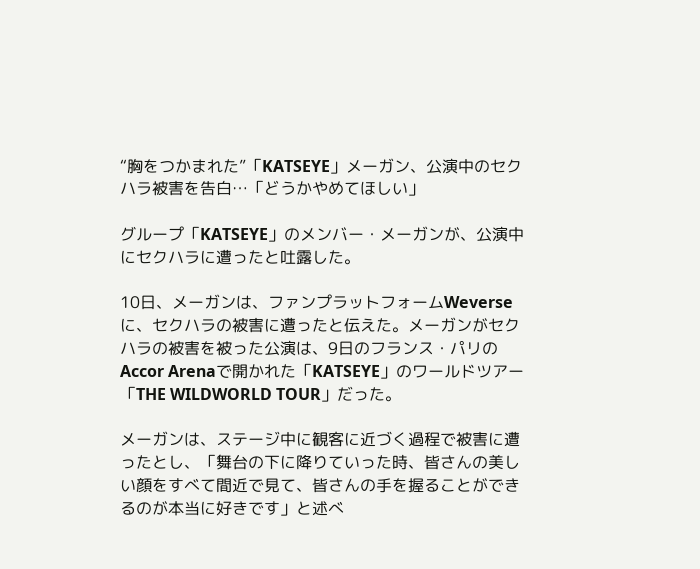“胸をつかまれた”「KATSEYE」メーガン、公演中のセクハラ被害を告白…「どうかやめてほしい」

グループ「KATSEYE」のメンバー・メーガンが、公演中にセクハラに遭ったと吐露した。

10日、メーガンは、ファンプラットフォームWeverseに、セクハラの被害に遭ったと伝えた。メーガンがセクハラの被害を被った公演は、9日のフランス・パリのAccor Arenaで開かれた「KATSEYE」のワールドツアー「THE WILDWORLD TOUR」だった。

メーガンは、ステージ中に観客に近づく過程で被害に遭ったとし、「舞台の下に降りていった時、皆さんの美しい顔をすべて間近で見て、皆さんの手を握ることができるのが本当に好きです」と述べ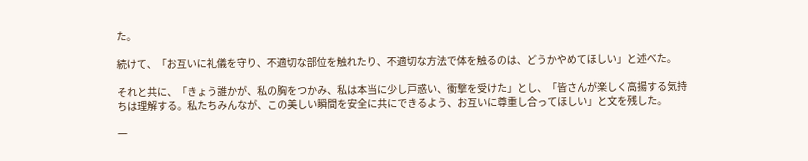た。

続けて、「お互いに礼儀を守り、不適切な部位を触れたり、不適切な方法で体を触るのは、どうかやめてほしい」と述べた。

それと共に、「きょう誰かが、私の胸をつかみ、私は本当に少し戸惑い、衝撃を受けた」とし、「皆さんが楽しく高揚する気持ちは理解する。私たちみんなが、この美しい瞬間を安全に共にできるよう、お互いに尊重し合ってほしい」と文を残した。

一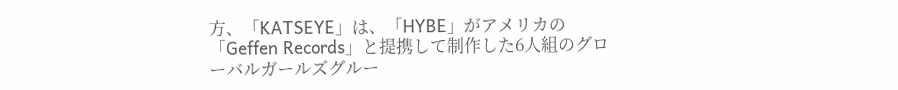方、「KATSEYE」は、「HYBE」がアメリカの「Geffen Records」と提携して制作した6人組のグローバルガールズグルー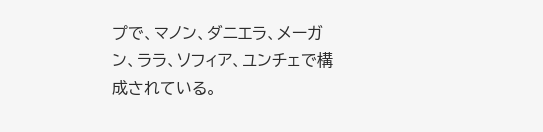プで、マノン、ダニエラ、メーガン、ララ、ソフィア、ユンチェで構成されている。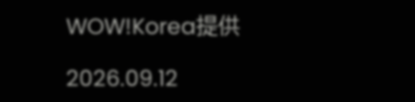WOW!Korea提供

2026.09.12